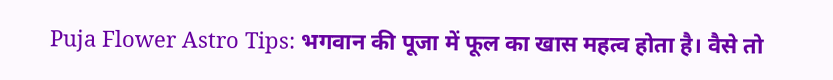Puja Flower Astro Tips: भगवान की पूजा में फूल का खास महत्व होता है। वैसे तो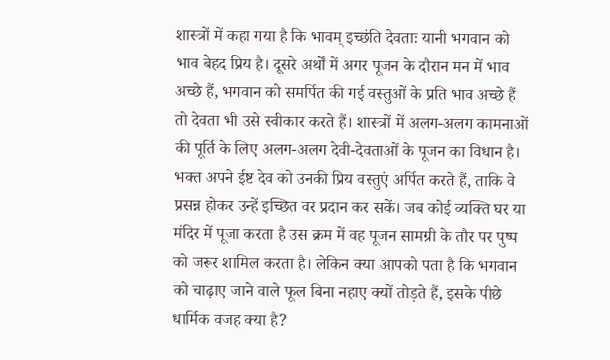शास्त्रों में कहा गया है कि भावम् इच्छंति देवताः यानी भगवान को भाव बेहद प्रिय है। दूसरे अर्थों में अगर पूजन के दौरान मन में भाव अच्छे हैं, भगवान को समर्पित की गई वस्तुओं के प्रति भाव अच्छे हैं तो देवता भी उसे स्वीकार करते हैं। शास्त्रों में अलग-अलग कामनाओं की पूर्ति के लिए अलग-अलग देवी-देवताओं के पूजन का विधान है। भक्त अपने ईष्ट देव को उनकी प्रिय वस्तुएं अर्पित करते हैं, ताकि वे प्रसन्न होकर उन्हें इच्छित वर प्रदान कर सकें। जब कोई व्यक्ति घर या मंदिर में पूजा करता है उस क्रम में वह पूजन सामग्री के तौर पर पुष्प को जरूर शामिल करता है। लेकिन क्या आपको पता है कि भगवान को चाढ़ाए जाने वाले फूल बिना नहाए क्यों तोड़ते हैं, इसके पीछे धार्मिक वजह क्या है?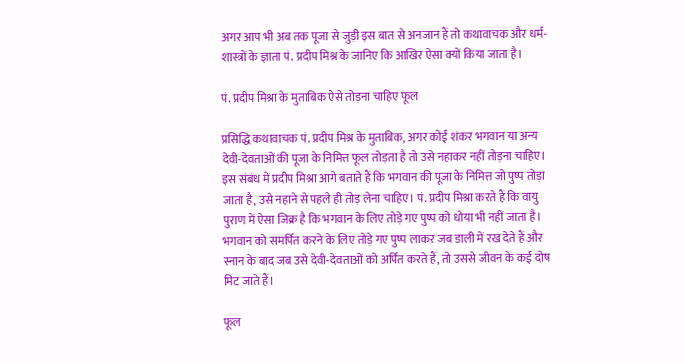अगर आप भी अब तक पूजा से जुड़ी इस बात से अनजान हैं तो कथावाचक और धर्म-शास्त्रों के ज्ञाता पं. प्रदीप मिश्र के जानिए कि आखिर ऐसा क्यों किया जाता है।

पं. प्रदीप मिश्रा के मुताबिक ऐसे तोड़ना चाहिए फूल

प्रसिद्धि कथावाचक पं. प्रदीप मिश्र के मुताबिक, अगर कोई शंकर भगवान या अन्य देवी-देवताओं की पूजा के निमित्त फूल तोड़ता है तो उसे नहाकर नहीं तोड़ना चाहिए। इस संबंध में प्रदीप मिश्रा आगे बताते हैं कि भगवान की पूजा के निमित्त जो पुष्प तोड़ा जाता है, उसे नहाने से पहले ही तोड़ लेना चाहिए। पं. प्रदीप मिश्रा करते हैं कि वायु पुराण में ऐसा जिक्र है कि भगवान के लिए तोड़े गए पुष्प को धोया भी नहीं जाता है। भगवान को समर्पित करने के लिए तोड़े गए पुष्प लाकर जब डाली में रख देते हैं और स्नान के बाद जब उसे देवी-देवताओं को अर्पित करते हैं, तो उससे जीवन के कई दोष मिट जाते हैं।

फूल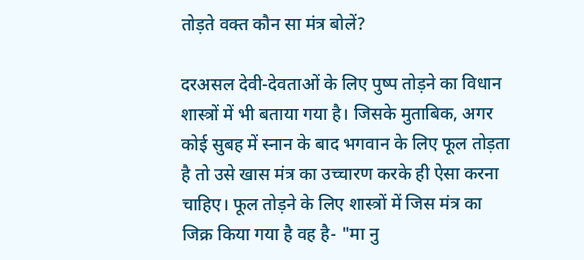तोड़ते वक्त कौन सा मंत्र बोलें?

दरअसल देवी-देवताओं के लिए पुष्प तोड़ने का विधान शास्त्रों में भी बताया गया है। जिसके मुताबिक, अगर कोई सुबह में स्नान के बाद भगवान के लिए फूल तोड़ता है तो उसे खास मंत्र का उच्चारण करके ही ऐसा करना चाहिए। फूल तोड़ने के लिए शास्त्रों में जिस मंत्र का जिक्र किया गया है वह है- "मा नु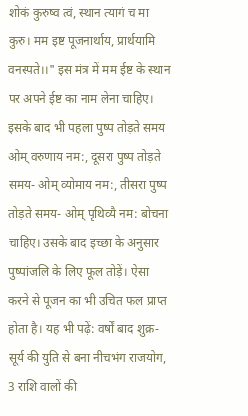शोकं कुरुष्व त्वं, स्थान त्यागं च मा कुरु। मम इष्ट पूजनार्थाय, प्रार्थयामि वनस्पते।।" इस मंत्र में मम ईष्ट के स्थान पर अपने ईष्ट का नाम लेना चाहिए। इसके बाद भी पहला पुष्प तोड़ते समय ओम् वरुणाय नम:, दूसरा पुष्प तोड़ते समय- ओम् व्योमाय नम:, तीसरा पुष्प तोड़ते समय- ओम् पृथिव्यै नम: बोचना चाहिए। उसके बाद इच्छा के अनुसार पुष्पांजलि के लिए फूल तोड़ें। ऐसा करने से पूजन का भी उचित फल प्राप्त होता है। यह भी पढ़ें: वर्षों बाद शुक्र-सूर्य की युति से बना नीचभंग राजयोग, 3 राशि वालों की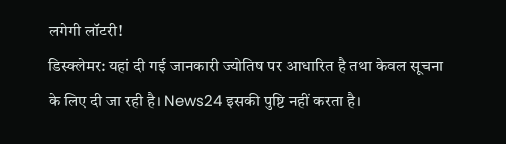लगेगी लॉटरी!
डिस्क्लेमर: यहां दी गई जानकारी ज्योतिष पर आधारित है तथा केवल सूचना के लिए दी जा रही है। News24 इसकी पुष्टि नहीं करता है।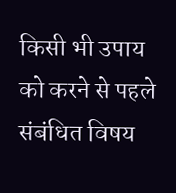किसी भी उपाय को करने से पहले संबंधित विषय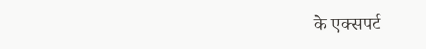के एक्सपर्ट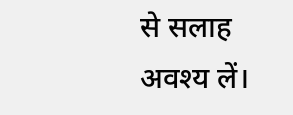से सलाह अवश्य लें।